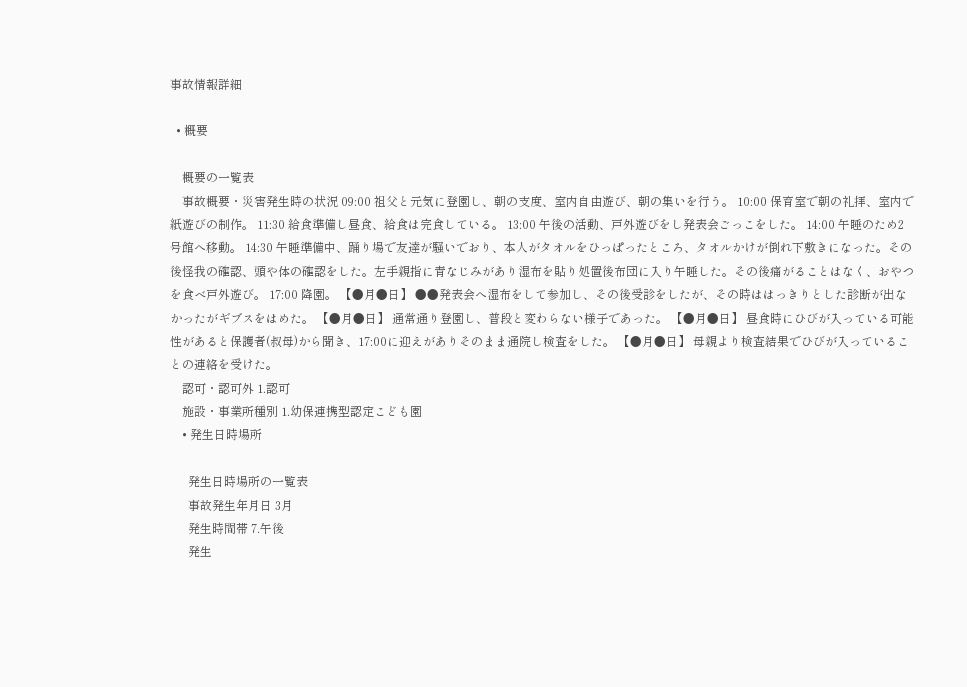事故情報詳細

  • 概要

    概要の一覧表
    事故概要・災害発生時の状況 09:00 祖父と元気に登園し、朝の支度、室内自由遊び、朝の集いを行う。 10:00 保育室で朝の礼拝、室内で紙遊びの制作。 11:30 給食準備し昼食、給食は完食している。 13:00 午後の活動、戸外遊びをし発表会ごっこをした。 14:00 午睡のため2号館へ移動。 14:30 午睡準備中、踊り場で友達が騒いでおり、本人がタオルをひっぱったところ、タオルかけが倒れ下敷きになった。その後怪我の確認、頭や体の確認をした。左手親指に青なじみがあり湿布を貼り処置後布団に入り午睡した。その後痛がることはなく、おやつを食べ戸外遊び。 17:00 降園。 【●月●日】 ●●発表会へ湿布をして参加し、その後受診をしたが、その時ははっきりとした診断が出なかったがギブスをはめた。 【●月●日】 通常通り登園し、普段と変わらない様子であった。 【●月●日】 昼食時にひびが入っている可能性があると保護者(叔母)から聞き、17:00に迎えがありそのまま通院し検査をした。 【●月●日】 母親より検査結果でひびが入っていることの連絡を受けた。
    認可・認可外 1.認可
    施設・事業所種別 1.幼保連携型認定こども園
    • 発生日時場所

      発生日時場所の一覧表
      事故発生年月日 3月
      発生時間帯 7.午後
      発生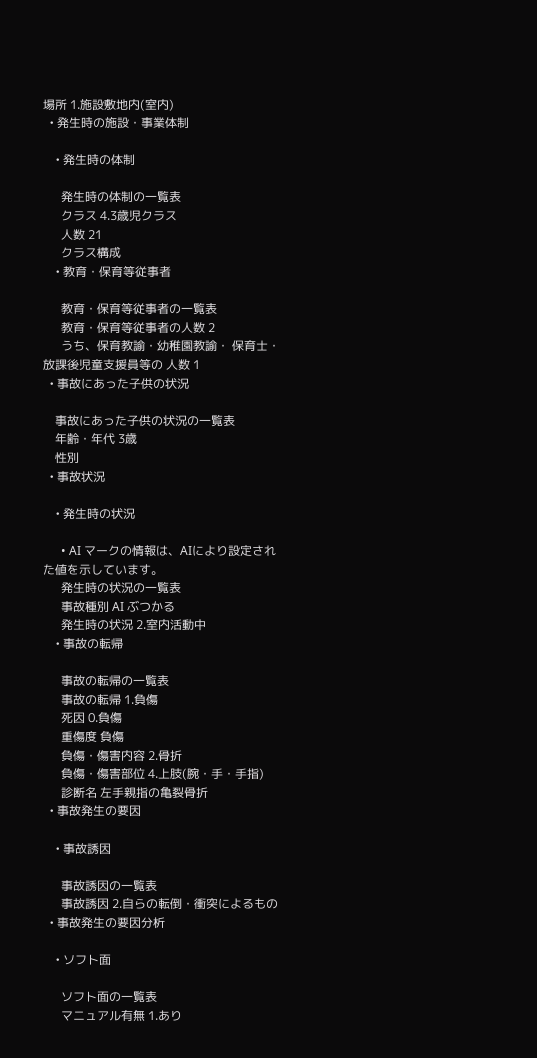場所 1.施設敷地内(室内)
  • 発生時の施設・事業体制

    • 発生時の体制

      発生時の体制の一覧表
      クラス 4.3歳児クラス
      人数 21
      クラス構成
    • 教育・保育等従事者

      教育・保育等従事者の一覧表
      教育・保育等従事者の人数 2
      うち、保育教諭・幼稚園教諭・ 保育士・放課後児童支援員等の 人数 1
  • 事故にあった子供の状況

    事故にあった子供の状況の一覧表
    年齢・年代 3歳
    性別
  • 事故状況

    • 発生時の状況

      • AI マークの情報は、AIにより設定された値を示しています。
      発生時の状況の一覧表
      事故種別 AI ぶつかる
      発生時の状況 2.室内活動中
    • 事故の転帰

      事故の転帰の一覧表
      事故の転帰 1.負傷
      死因 0.負傷
      重傷度 負傷
      負傷・傷害内容 2.骨折
      負傷・傷害部位 4.上肢(腕・手・手指)
      診断名 左手親指の亀裂骨折
  • 事故発生の要因

    • 事故誘因

      事故誘因の一覧表
      事故誘因 2.自らの転倒・衝突によるもの
  • 事故発生の要因分析

    • ソフト面

      ソフト面の一覧表
      マニュアル有無 1.あり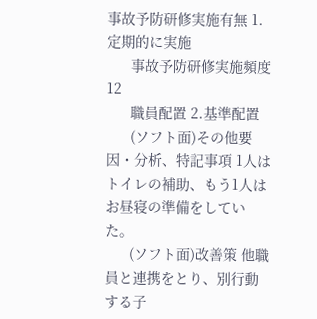事故予防研修実施有無 1.定期的に実施
      事故予防研修実施頻度 12
      職員配置 2.基準配置
      (ソフト面)その他要因・分析、特記事項 1人はトイレの補助、もう1人はお昼寝の準備をしていた。
      (ソフト面)改善策 他職員と連携をとり、別行動する子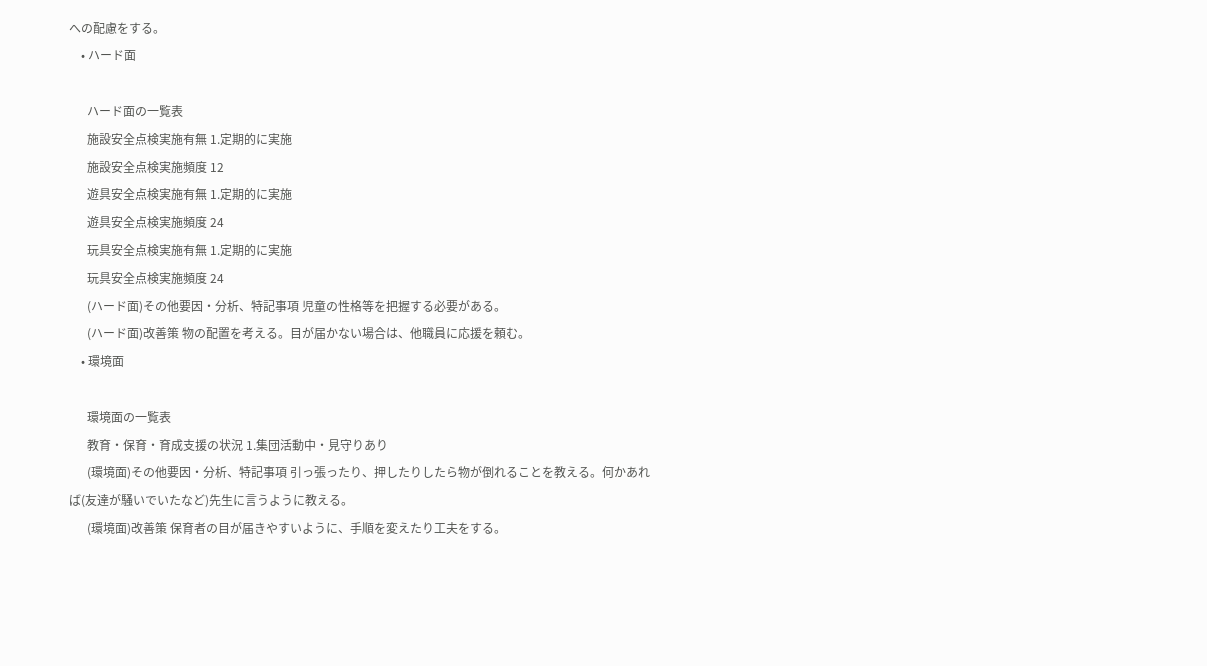への配慮をする。
    • ハード面

      ハード面の一覧表
      施設安全点検実施有無 1.定期的に実施
      施設安全点検実施頻度 12
      遊具安全点検実施有無 1.定期的に実施
      遊具安全点検実施頻度 24
      玩具安全点検実施有無 1.定期的に実施
      玩具安全点検実施頻度 24
      (ハード面)その他要因・分析、特記事項 児童の性格等を把握する必要がある。
      (ハード面)改善策 物の配置を考える。目が届かない場合は、他職員に応援を頼む。
    • 環境面

      環境面の一覧表
      教育・保育・育成支援の状況 1.集団活動中・見守りあり
      (環境面)その他要因・分析、特記事項 引っ張ったり、押したりしたら物が倒れることを教える。何かあれば(友達が騒いでいたなど)先生に言うように教える。
      (環境面)改善策 保育者の目が届きやすいように、手順を変えたり工夫をする。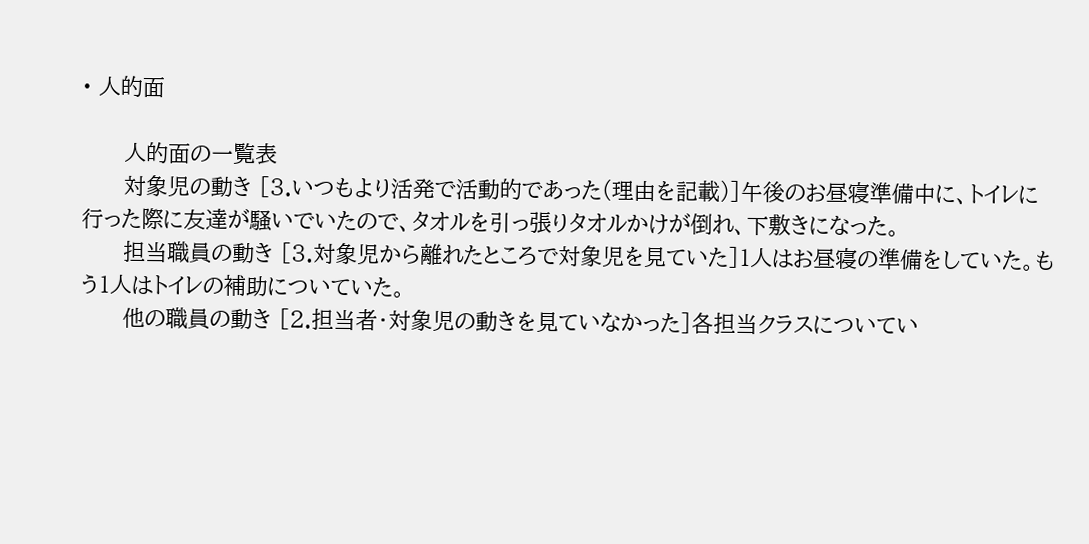• 人的面

      人的面の一覧表
      対象児の動き [3.いつもより活発で活動的であった(理由を記載)]午後のお昼寝準備中に、トイレに行った際に友達が騒いでいたので、タオルを引っ張りタオルかけが倒れ、下敷きになった。
      担当職員の動き [3.対象児から離れたところで対象児を見ていた]1人はお昼寝の準備をしていた。もう1人はトイレの補助についていた。
      他の職員の動き [2.担当者・対象児の動きを見ていなかった]各担当クラスについてい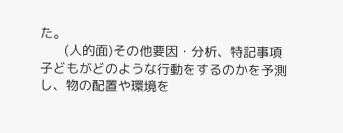た。
      (人的面)その他要因・分析、特記事項 子どもがどのような行動をするのかを予測し、物の配置や環境を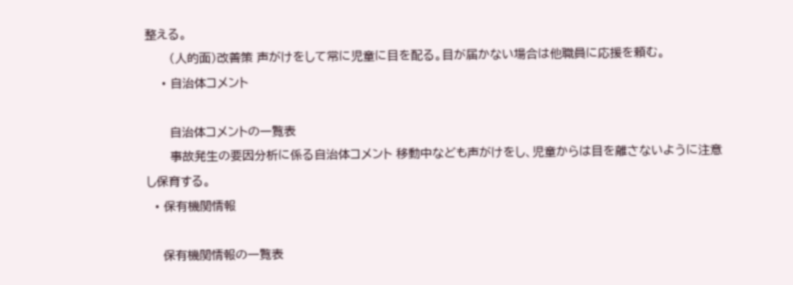整える。
      (人的面)改善策 声がけをして常に児童に目を配る。目が届かない場合は他職員に応援を頼む。
    • 自治体コメント

      自治体コメントの一覧表
      事故発生の要因分析に係る自治体コメント 移動中なども声がけをし、児童からは目を離さないように注意し保育する。
  • 保有機関情報

    保有機関情報の一覧表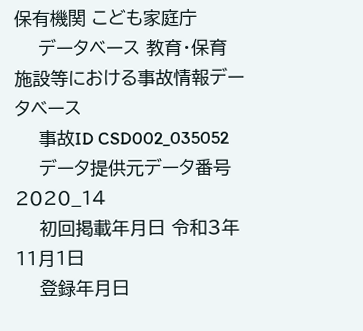保有機関 こども家庭庁
    データベース 教育・保育施設等における事故情報データベース
    事故ID CSD002_035052
    データ提供元データ番号 2020_14
    初回掲載年月日 令和3年11月1日
    登録年月日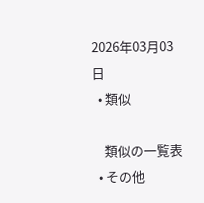2026年03月03日
  • 類似

    類似の一覧表
  • その他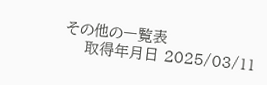その他の一覧表
    取得年月日 2025/03/11